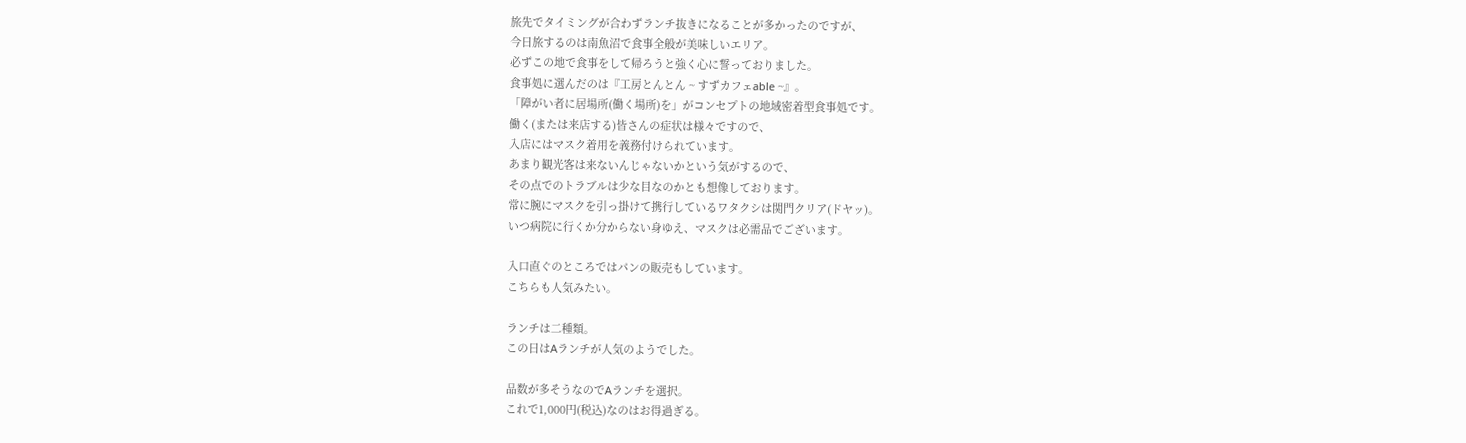旅先でタイミングが合わずランチ抜きになることが多かったのですが、
今日旅するのは南魚沼で食事全般が美味しいエリア。
必ずこの地で食事をして帰ろうと強く心に誓っておりました。
食事処に選んだのは『工房とんとん ~ すずカフェable ~』。
「障がい者に居場所(働く場所)を」がコンセプトの地域密着型食事処です。
働く(または来店する)皆さんの症状は様々ですので、
入店にはマスク着用を義務付けられています。
あまり観光客は来ないんじゃないかという気がするので、
その点でのトラブルは少な目なのかとも想像しております。
常に腕にマスクを引っ掛けて携行しているワタクシは関門クリア(ドヤッ)。
いつ病院に行くか分からない身ゆえ、マスクは必需品でございます。

入口直ぐのところではパンの販売もしています。
こちらも人気みたい。

ランチは二種類。
この日はAランチが人気のようでした。

品数が多そうなのでAランチを選択。
これで1,000円(税込)なのはお得過ぎる。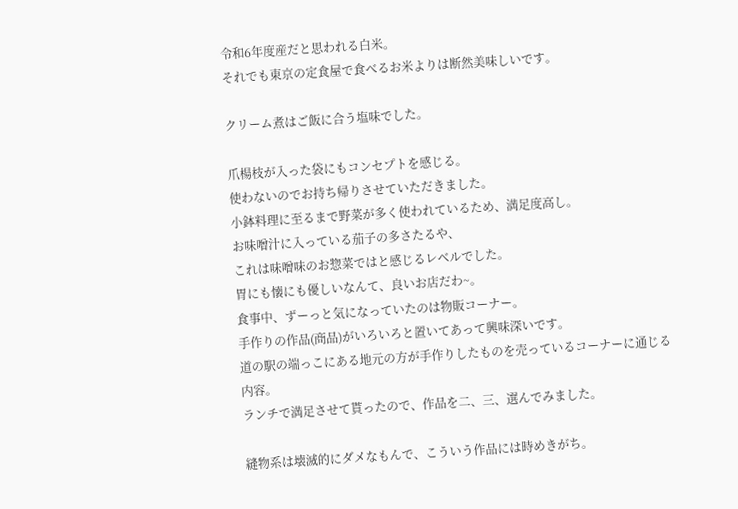令和6年度産だと思われる白米。
それでも東京の定食屋で食べるお米よりは断然美味しいです。

クリーム煮はご飯に合う塩味でした。

爪楊枝が入った袋にもコンセプトを感じる。
使わないのでお持ち帰りさせていただきました。
小鉢料理に至るまで野菜が多く使われているため、満足度高し。
お味噌汁に入っている茄子の多さたるや、
これは味噌味のお惣菜ではと感じるレベルでした。
胃にも懐にも優しいなんて、良いお店だわ~。
食事中、ずーっと気になっていたのは物販コーナー。
手作りの作品(商品)がいろいろと置いてあって興味深いです。
道の駅の端っこにある地元の方が手作りしたものを売っているコーナーに通じる内容。
ランチで満足させて貰ったので、作品を二、三、選んでみました。

縫物系は壊滅的にダメなもんで、こういう作品には時めきがち。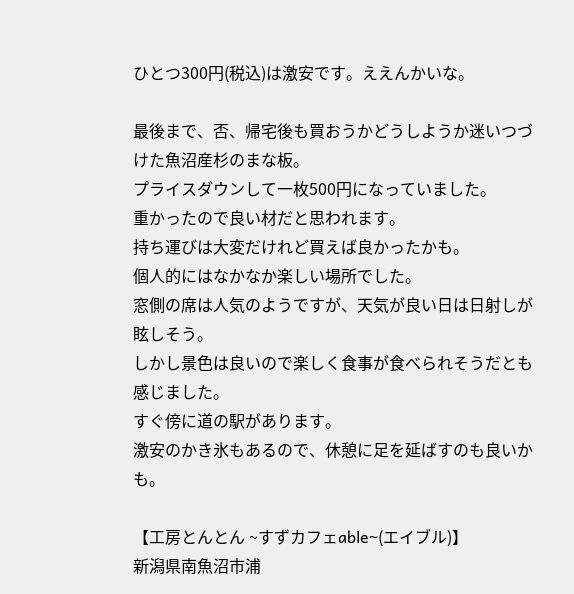ひとつ300円(税込)は激安です。ええんかいな。

最後まで、否、帰宅後も買おうかどうしようか迷いつづけた魚沼産杉のまな板。
プライスダウンして一枚500円になっていました。
重かったので良い材だと思われます。
持ち運びは大変だけれど買えば良かったかも。
個人的にはなかなか楽しい場所でした。
窓側の席は人気のようですが、天気が良い日は日射しが眩しそう。
しかし景色は良いので楽しく食事が食べられそうだとも感じました。
すぐ傍に道の駅があります。
激安のかき氷もあるので、休憩に足を延ばすのも良いかも。

【工房とんとん ~すずカフェable~(エイブル)】
新潟県南魚沼市浦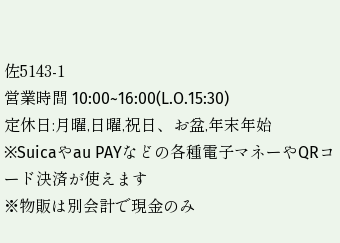佐5143-1
営業時間 10:00~16:00(L.O.15:30)
定休日:月曜,日曜,祝日、お盆,年末年始
※Suicaやau PAYなどの各種電子マネーやQRコード決済が使えます
※物販は別会計で現金のみ